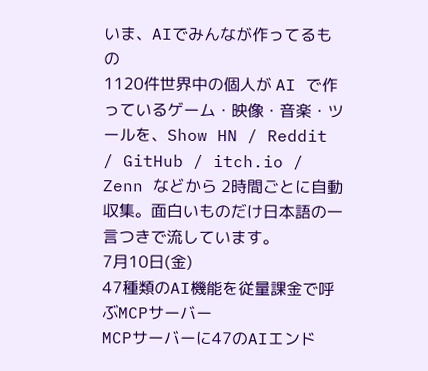いま、AIでみんなが作ってるもの
1120件世界中の個人が AI で作っているゲーム・映像・音楽・ツールを、Show HN / Reddit / GitHub / itch.io / Zenn などから 2時間ごとに自動収集。面白いものだけ日本語の一言つきで流しています。
7月10日(金)
47種類のAI機能を従量課金で呼ぶMCPサーバー
MCPサーバーに47のAIエンド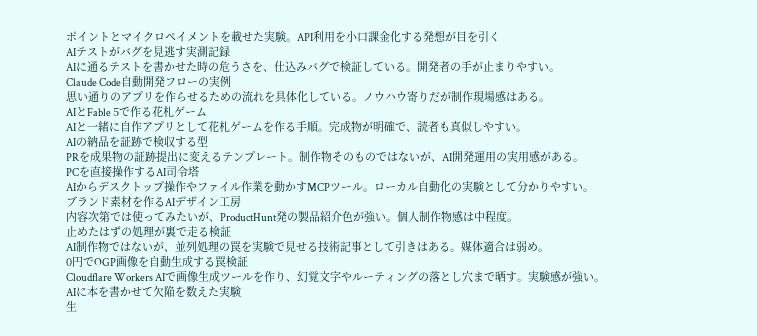ポイントとマイクロペイメントを載せた実験。API利用を小口課金化する発想が目を引く
AIテストがバグを見逃す実測記録
AIに通るテストを書かせた時の危うさを、仕込みバグで検証している。開発者の手が止まりやすい。
Claude Code自動開発フローの実例
思い通りのアプリを作らせるための流れを具体化している。ノウハウ寄りだが制作現場感はある。
AIとFable 5で作る花札ゲーム
AIと一緒に自作アプリとして花札ゲームを作る手順。完成物が明確で、読者も真似しやすい。
AIの納品を証跡で検収する型
PRを成果物の証跡提出に変えるテンプレート。制作物そのものではないが、AI開発運用の実用感がある。
PCを直接操作するAI司令塔
AIからデスクトップ操作やファイル作業を動かすMCPツール。ローカル自動化の実験として分かりやすい。
ブランド素材を作るAIデザイン工房
内容次第では使ってみたいが、ProductHunt発の製品紹介色が強い。個人制作物感は中程度。
止めたはずの処理が裏で走る検証
AI制作物ではないが、並列処理の罠を実験で見せる技術記事として引きはある。媒体適合は弱め。
0円でOGP画像を自動生成する罠検証
Cloudflare Workers AIで画像生成ツールを作り、幻覚文字やルーティングの落とし穴まで晒す。実験感が強い。
AIに本を書かせて欠陥を数えた実験
生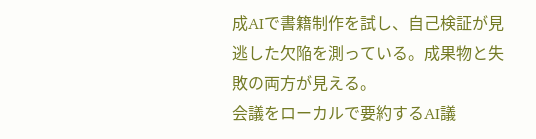成AIで書籍制作を試し、自己検証が見逃した欠陥を測っている。成果物と失敗の両方が見える。
会議をローカルで要約するAI議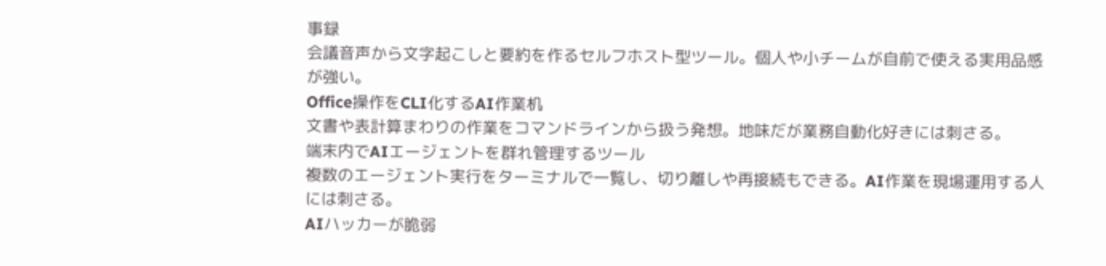事録
会議音声から文字起こしと要約を作るセルフホスト型ツール。個人や小チームが自前で使える実用品感が強い。
Office操作をCLI化するAI作業机
文書や表計算まわりの作業をコマンドラインから扱う発想。地味だが業務自動化好きには刺さる。
端末内でAIエージェントを群れ管理するツール
複数のエージェント実行をターミナルで一覧し、切り離しや再接続もできる。AI作業を現場運用する人には刺さる。
AIハッカーが脆弱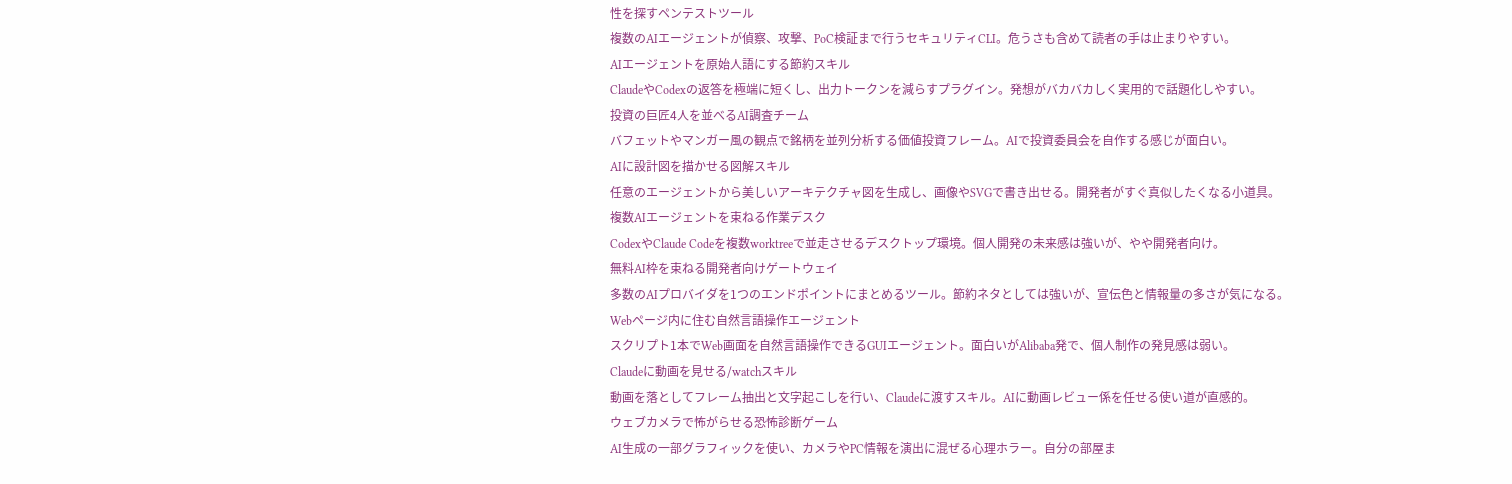性を探すペンテストツール
複数のAIエージェントが偵察、攻撃、PoC検証まで行うセキュリティCLI。危うさも含めて読者の手は止まりやすい。
AIエージェントを原始人語にする節約スキル
ClaudeやCodexの返答を極端に短くし、出力トークンを減らすプラグイン。発想がバカバカしく実用的で話題化しやすい。
投資の巨匠4人を並べるAI調査チーム
バフェットやマンガー風の観点で銘柄を並列分析する価値投資フレーム。AIで投資委員会を自作する感じが面白い。
AIに設計図を描かせる図解スキル
任意のエージェントから美しいアーキテクチャ図を生成し、画像やSVGで書き出せる。開発者がすぐ真似したくなる小道具。
複数AIエージェントを束ねる作業デスク
CodexやClaude Codeを複数worktreeで並走させるデスクトップ環境。個人開発の未来感は強いが、やや開発者向け。
無料AI枠を束ねる開発者向けゲートウェイ
多数のAIプロバイダを1つのエンドポイントにまとめるツール。節約ネタとしては強いが、宣伝色と情報量の多さが気になる。
Webページ内に住む自然言語操作エージェント
スクリプト1本でWeb画面を自然言語操作できるGUIエージェント。面白いがAlibaba発で、個人制作の発見感は弱い。
Claudeに動画を見せる/watchスキル
動画を落としてフレーム抽出と文字起こしを行い、Claudeに渡すスキル。AIに動画レビュー係を任せる使い道が直感的。
ウェブカメラで怖がらせる恐怖診断ゲーム
AI生成の一部グラフィックを使い、カメラやPC情報を演出に混ぜる心理ホラー。自分の部屋ま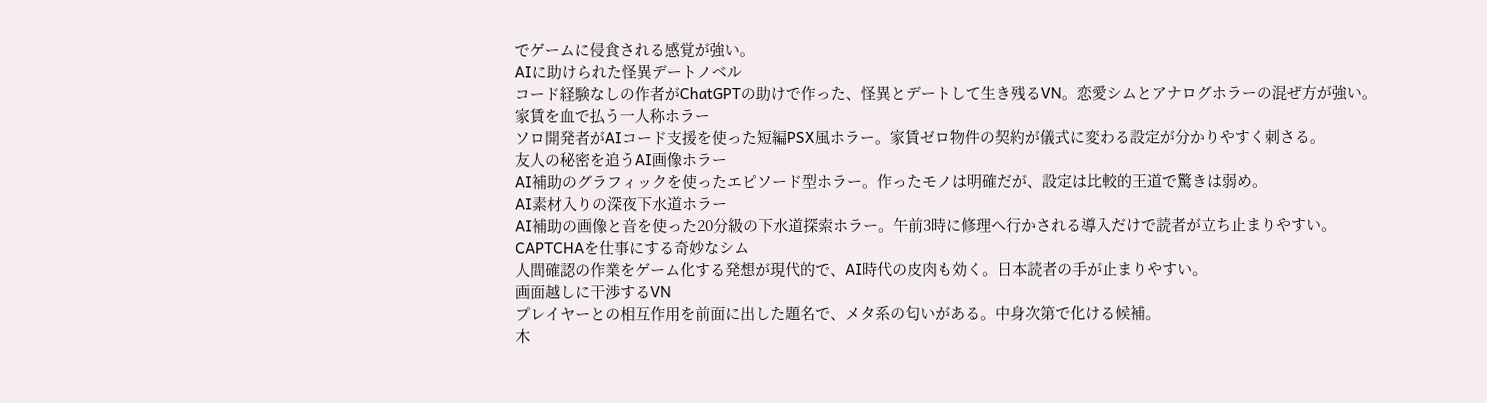でゲームに侵食される感覚が強い。
AIに助けられた怪異デートノベル
コード経験なしの作者がChatGPTの助けで作った、怪異とデートして生き残るVN。恋愛シムとアナログホラーの混ぜ方が強い。
家賃を血で払う一人称ホラー
ソロ開発者がAIコード支援を使った短編PSX風ホラー。家賃ゼロ物件の契約が儀式に変わる設定が分かりやすく刺さる。
友人の秘密を追うAI画像ホラー
AI補助のグラフィックを使ったエピソード型ホラー。作ったモノは明確だが、設定は比較的王道で驚きは弱め。
AI素材入りの深夜下水道ホラー
AI補助の画像と音を使った20分級の下水道探索ホラー。午前3時に修理へ行かされる導入だけで読者が立ち止まりやすい。
CAPTCHAを仕事にする奇妙なシム
人間確認の作業をゲーム化する発想が現代的で、AI時代の皮肉も効く。日本読者の手が止まりやすい。
画面越しに干渉するVN
プレイヤーとの相互作用を前面に出した題名で、メタ系の匂いがある。中身次第で化ける候補。
木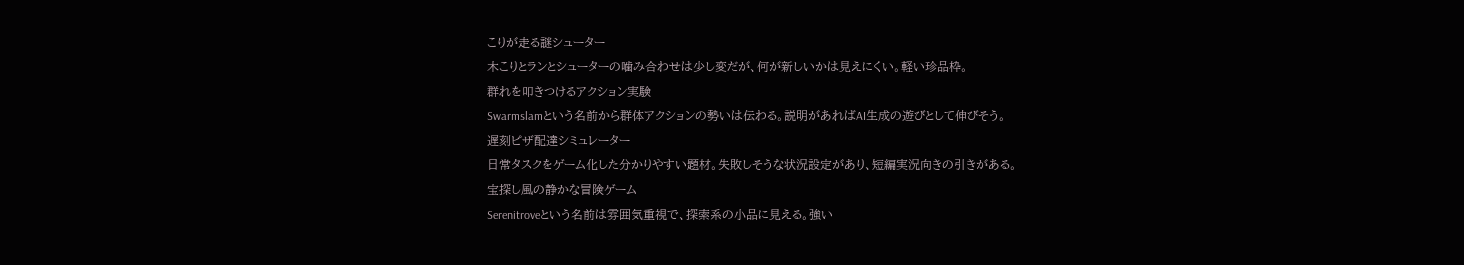こりが走る謎シューター
木こりとランとシューターの噛み合わせは少し変だが、何が新しいかは見えにくい。軽い珍品枠。
群れを叩きつけるアクション実験
Swarmslamという名前から群体アクションの勢いは伝わる。説明があればAI生成の遊びとして伸びそう。
遅刻ピザ配達シミュレーター
日常タスクをゲーム化した分かりやすい題材。失敗しそうな状況設定があり、短編実況向きの引きがある。
宝探し風の静かな冒険ゲーム
Serenitroveという名前は雰囲気重視で、探索系の小品に見える。強い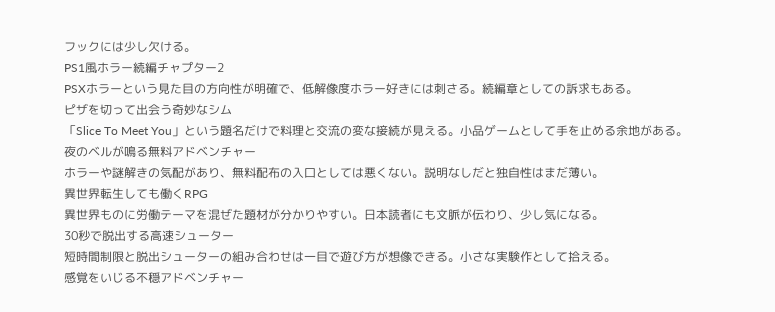フックには少し欠ける。
PS1風ホラー続編チャプター2
PSXホラーという見た目の方向性が明確で、低解像度ホラー好きには刺さる。続編章としての訴求もある。
ピザを切って出会う奇妙なシム
「Slice To Meet You」という題名だけで料理と交流の変な接続が見える。小品ゲームとして手を止める余地がある。
夜のベルが鳴る無料アドベンチャー
ホラーや謎解きの気配があり、無料配布の入口としては悪くない。説明なしだと独自性はまだ薄い。
異世界転生しても働くRPG
異世界ものに労働テーマを混ぜた題材が分かりやすい。日本読者にも文脈が伝わり、少し気になる。
30秒で脱出する高速シューター
短時間制限と脱出シューターの組み合わせは一目で遊び方が想像できる。小さな実験作として拾える。
感覚をいじる不穏アドベンチャー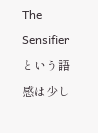The Sensifierという語感は少し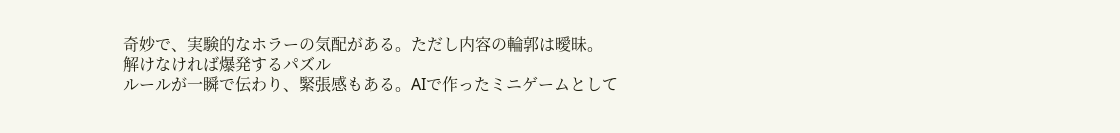奇妙で、実験的なホラーの気配がある。ただし内容の輪郭は曖昧。
解けなければ爆発するパズル
ルールが一瞬で伝わり、緊張感もある。AIで作ったミニゲームとして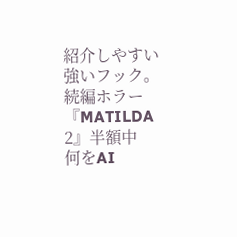紹介しやすい強いフック。
続編ホラー『MATILDA 2』半額中
何をAI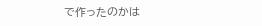で作ったのかは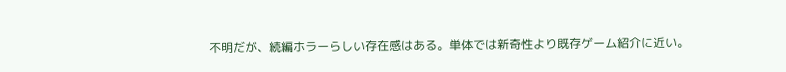不明だが、続編ホラーらしい存在感はある。単体では新奇性より既存ゲーム紹介に近い。